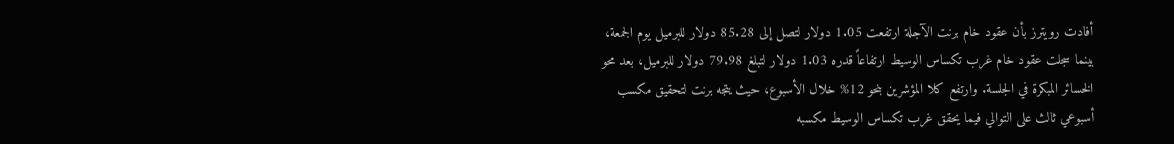أفادت رويترز بأن عقود خام برنت الآجلة ارتفعت 1.05 دولار لتصل إلى 85.28 دولار للبرميل يوم الجمعة، بينما سجلت عقود خام غرب تكساس الوسيط ارتفاعاً قدره 1.03 دولار لتبلغ 79.98 دولار للبرميل، بعد محو الخسائر المبكرة في الجلسة. وارتفع كلا المؤشرين بنحو 12% خلال الأسبوع، حيث يتجه برنت لتحقيق مكسب أسبوعي ثالث على التوالي فيما يحقق غرب تكساس الوسيط مكسبه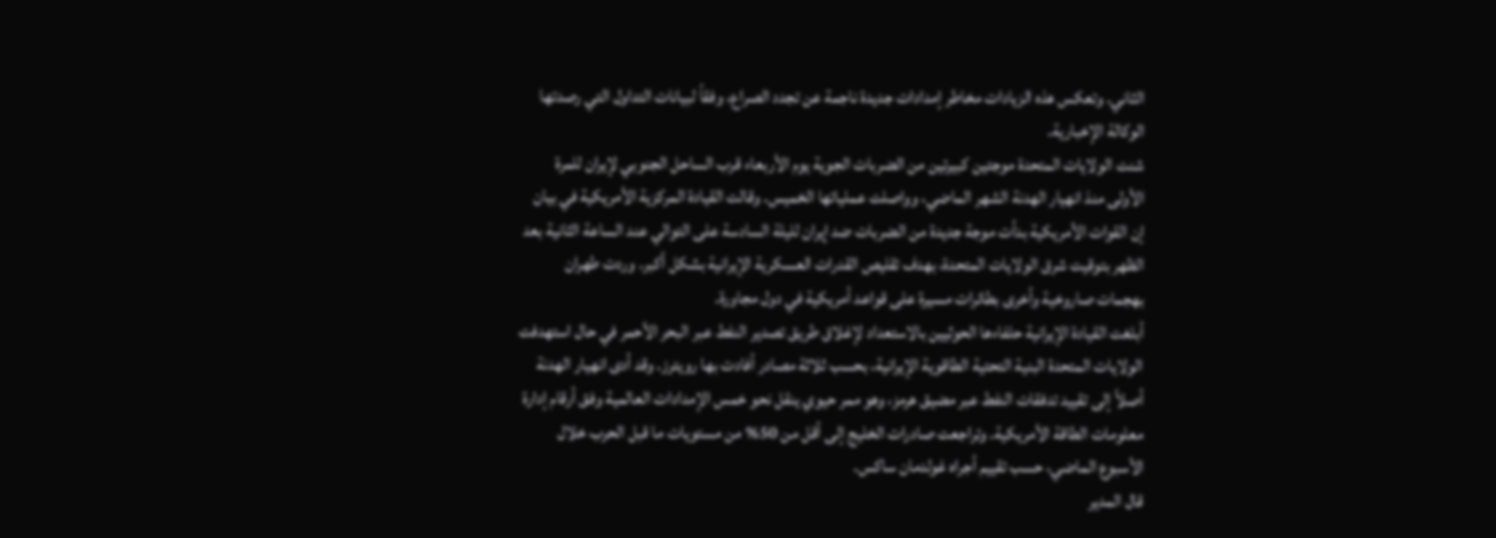الثاني. وتعكس هذه الزيادات مخاطر إمدادات جديدة ناجمة عن تجدد الصراع، وفقاً لبيانات التداول التي رصدتها الوكالة الإخبارية.
شنت الولايات المتحدة موجتين كبيرتين من الضربات الجوية يوم الأربعاء قرب الساحل الجنوبي لإيران للمرة الأولى منذ انهيار الهدنة الشهر الماضي، وواصلت عملياتها الخميس. وقالت القيادة المركزية الأمريكية في بيان إن القوات الأمريكية بدأت موجة جديدة من الضربات ضد إيران لليلة السادسة على التوالي عند الساعة الثانية بعد الظهر بتوقيت شرق الولايات المتحدة، بهدف تقليص القدرات العسكرية الإيرانية بشكل أكبر. وردت طهران بهجمات صاروخية وأخرى بطائرات مسيرة على قواعد أمريكية في دول مجاورة.
أبلغت القيادة الإيرانية حلفاءها الحوثيين بالاستعداد لإغلاق طريق تصدير النفط عبر البحر الأحمر في حال استهدفت الولايات المتحدة البنية التحتية الطاقوية الإيرانية، بحسب ثلاثة مصادر أفادت بها رويترز. وقد أدى انهيار الهدنة أصلاً إلى تقييد تدفقات النفط عبر مضيق هرمز، وهو ممر حيوي ينقل نحو خمس الإمدادات العالمية وفق أرقام إدارة معلومات الطاقة الأمريكية. وتراجعت صادرات الخليج إلى أقل من 50% من مستويات ما قبل الحرب خلال الأسبوع الماضي، حسب تقييم أجراه غولدمان ساكس.
قال المدير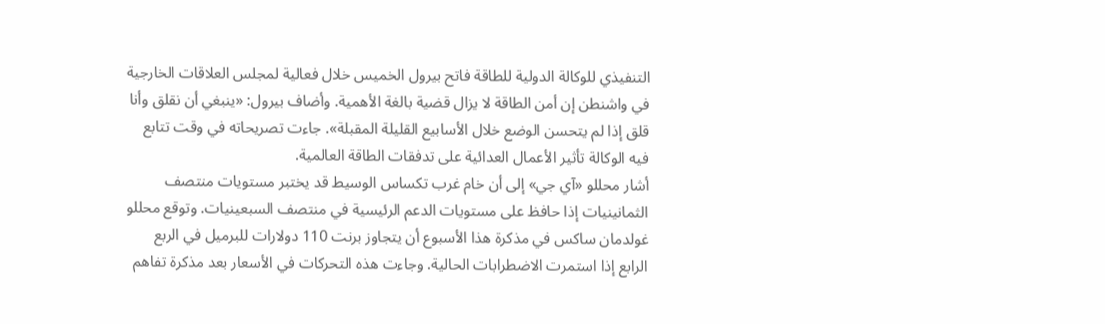التنفيذي للوكالة الدولية للطاقة فاتح بيرول الخميس خلال فعالية لمجلس العلاقات الخارجية في واشنطن إن أمن الطاقة لا يزال قضية بالغة الأهمية. وأضاف بيرول: «ينبغي أن نقلق وأنا قلق إذا لم يتحسن الوضع خلال الأسابيع القليلة المقبلة». جاءت تصريحاته في وقت تتابع فيه الوكالة تأثير الأعمال العدائية على تدفقات الطاقة العالمية.
أشار محللو «آي جي» إلى أن خام غرب تكساس الوسيط قد يختبر مستويات منتصف الثمانينيات إذا حافظ على مستويات الدعم الرئيسية في منتصف السبعينيات. وتوقع محللو غولدمان ساكس في مذكرة هذا الأسبوع أن يتجاوز برنت 110 دولارات للبرميل في الربع الرابع إذا استمرت الاضطرابات الحالية. وجاءت هذه التحركات في الأسعار بعد مذكرة تفاهم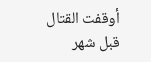أوقفت القتال قبل شهر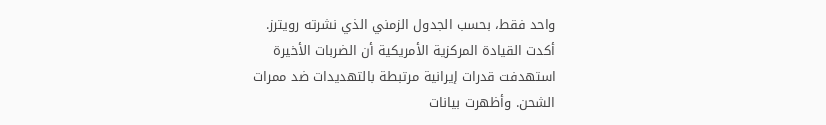واحد فقط، بحسب الجدول الزمني الذي نشرته رويترز.
أكدت القيادة المركزية الأمريكية أن الضربات الأخيرة استهدفت قدرات إيرانية مرتبطة بالتهديدات ضد ممرات الشحن. وأظهرت بيانات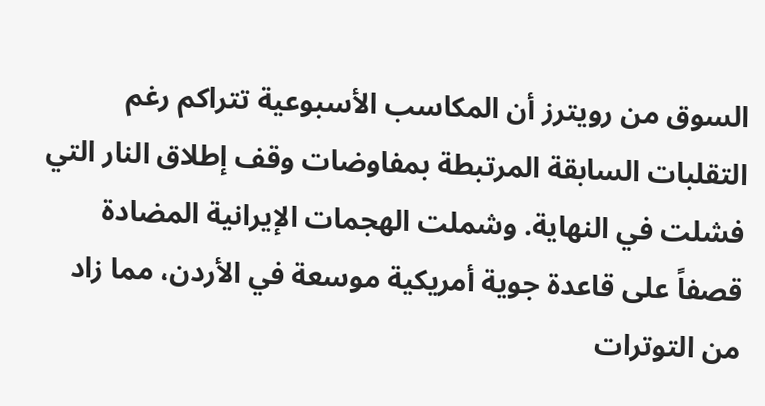السوق من رويترز أن المكاسب الأسبوعية تتراكم رغم التقلبات السابقة المرتبطة بمفاوضات وقف إطلاق النار التي فشلت في النهاية. وشملت الهجمات الإيرانية المضادة قصفاً على قاعدة جوية أمريكية موسعة في الأردن، مما زاد من التوترات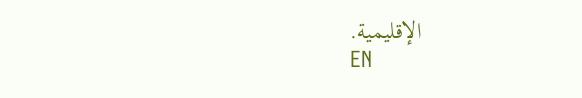الإقليمية.
EN